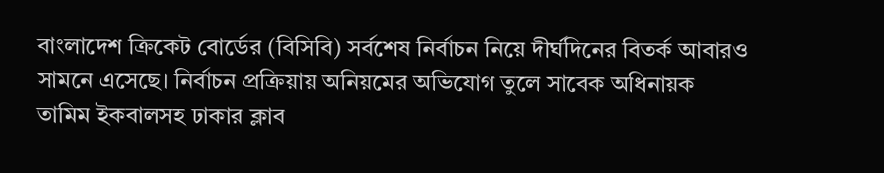বাংলাদেশ ক্রিকেট বোর্ডের (বিসিবি) সর্বশেষ নির্বাচন নিয়ে দীর্ঘদিনের বিতর্ক আবারও সামনে এসেছে। নির্বাচন প্রক্রিয়ায় অনিয়মের অভিযোগ তুলে সাবেক অধিনায়ক তামিম ইকবালসহ ঢাকার ক্লাব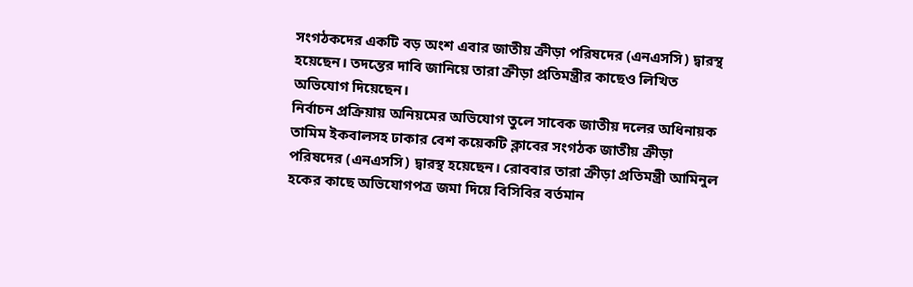সংগঠকদের একটি বড় অংশ এবার জাতীয় ক্রীড়া পরিষদের (এনএসসি) দ্বারস্থ হয়েছেন। তদন্তের দাবি জানিয়ে তারা ক্রীড়া প্রতিমন্ত্রীর কাছেও লিখিত অভিযোগ দিয়েছেন।
নির্বাচন প্রক্রিয়ায় অনিয়মের অভিযোগ তুলে সাবেক জাতীয় দলের অধিনায়ক তামিম ইকবালসহ ঢাকার বেশ কয়েকটি ক্লাবের সংগঠক জাতীয় ক্রীড়া পরিষদের (এনএসসি) দ্বারস্থ হয়েছেন। রোববার তারা ক্রীড়া প্রতিমন্ত্রী আমিনুল হকের কাছে অভিযোগপত্র জমা দিয়ে বিসিবির বর্তমান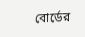বোর্ডের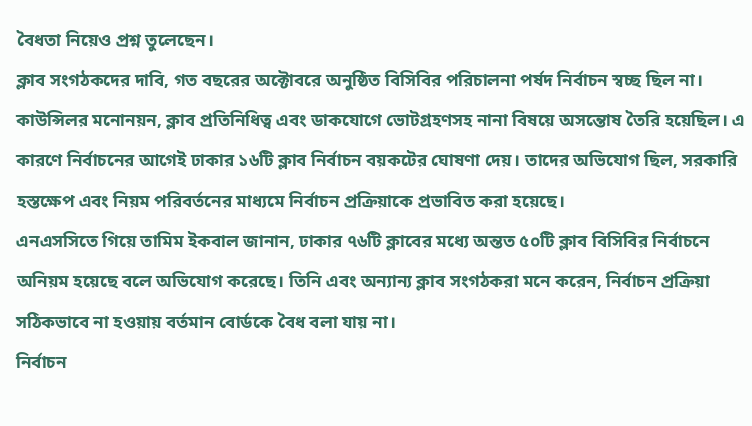বৈধতা নিয়েও প্রশ্ন তুলেছেন।
ক্লাব সংগঠকদের দাবি, গত বছরের অক্টোবরে অনুষ্ঠিত বিসিবির পরিচালনা পর্ষদ নির্বাচন স্বচ্ছ ছিল না। কাউন্সিলর মনোনয়ন, ক্লাব প্রতিনিধিত্ব এবং ডাকযোগে ভোটগ্রহণসহ নানা বিষয়ে অসন্তোষ তৈরি হয়েছিল। এ কারণে নির্বাচনের আগেই ঢাকার ১৬টি ক্লাব নির্বাচন বয়কটের ঘোষণা দেয়। তাদের অভিযোগ ছিল, সরকারি হস্তক্ষেপ এবং নিয়ম পরিবর্তনের মাধ্যমে নির্বাচন প্রক্রিয়াকে প্রভাবিত করা হয়েছে।
এনএসসিতে গিয়ে তামিম ইকবাল জানান, ঢাকার ৭৬টি ক্লাবের মধ্যে অন্তত ৫০টি ক্লাব বিসিবির নির্বাচনে অনিয়ম হয়েছে বলে অভিযোগ করেছে। তিনি এবং অন্যান্য ক্লাব সংগঠকরা মনে করেন, নির্বাচন প্রক্রিয়া সঠিকভাবে না হওয়ায় বর্তমান বোর্ডকে বৈধ বলা যায় না।
নির্বাচন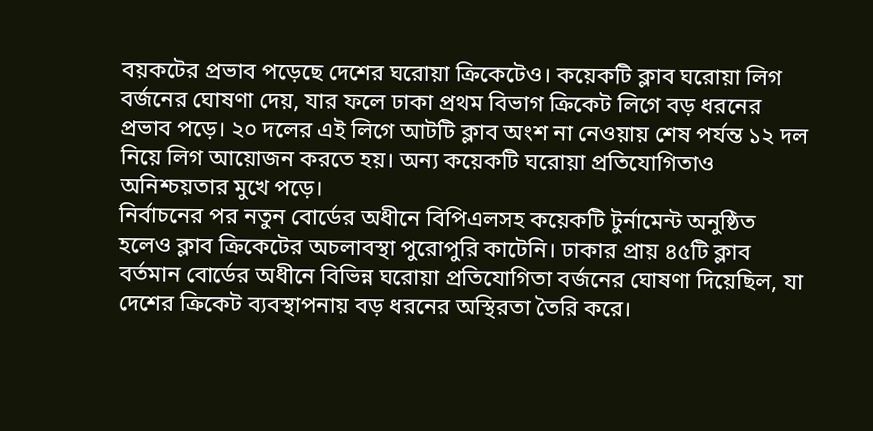বয়কটের প্রভাব পড়েছে দেশের ঘরোয়া ক্রিকেটেও। কয়েকটি ক্লাব ঘরোয়া লিগ বর্জনের ঘোষণা দেয়, যার ফলে ঢাকা প্রথম বিভাগ ক্রিকেট লিগে বড় ধরনের প্রভাব পড়ে। ২০ দলের এই লিগে আটটি ক্লাব অংশ না নেওয়ায় শেষ পর্যন্ত ১২ দল নিয়ে লিগ আয়োজন করতে হয়। অন্য কয়েকটি ঘরোয়া প্রতিযোগিতাও অনিশ্চয়তার মুখে পড়ে।
নির্বাচনের পর নতুন বোর্ডের অধীনে বিপিএলসহ কয়েকটি টুর্নামেন্ট অনুষ্ঠিত হলেও ক্লাব ক্রিকেটের অচলাবস্থা পুরোপুরি কাটেনি। ঢাকার প্রায় ৪৫টি ক্লাব বর্তমান বোর্ডের অধীনে বিভিন্ন ঘরোয়া প্রতিযোগিতা বর্জনের ঘোষণা দিয়েছিল, যা দেশের ক্রিকেট ব্যবস্থাপনায় বড় ধরনের অস্থিরতা তৈরি করে।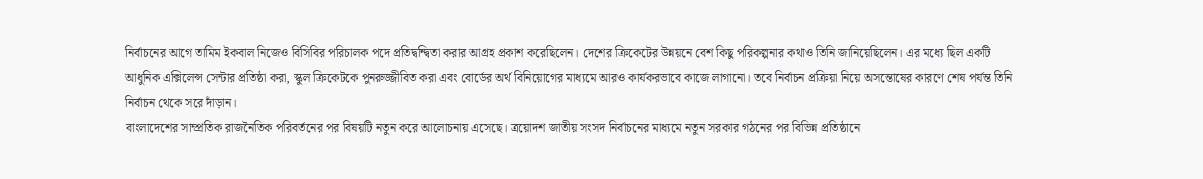নির্বাচনের আগে তামিম ইকবাল নিজেও বিসিবির পরিচালক পদে প্রতিদ্বন্দ্বিতা করার আগ্রহ প্রকাশ করেছিলেন। দেশের ক্রিকেটের উন্নয়নে বেশ কিছু পরিকল্পনার কথাও তিনি জানিয়েছিলেন। এর মধ্যে ছিল একটি আধুনিক এক্সিলেন্স সেন্টার প্রতিষ্ঠা করা, স্কুল ক্রিকেটকে পুনরুজ্জীবিত করা এবং বোর্ডের অর্থ বিনিয়োগের মাধ্যমে আরও কার্যকরভাবে কাজে লাগানো। তবে নির্বাচন প্রক্রিয়া নিয়ে অসন্তোষের কারণে শেষ পর্যন্ত তিনি নির্বাচন থেকে সরে দাঁড়ান।
বাংলাদেশের সাম্প্রতিক রাজনৈতিক পরিবর্তনের পর বিষয়টি নতুন করে আলোচনায় এসেছে। ত্রয়োদশ জাতীয় সংসদ নির্বাচনের মাধ্যমে নতুন সরকার গঠনের পর বিভিন্ন প্রতিষ্ঠানে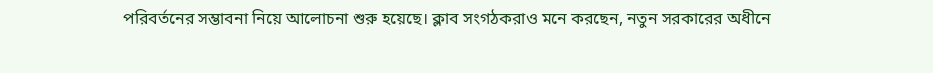পরিবর্তনের সম্ভাবনা নিয়ে আলোচনা শুরু হয়েছে। ক্লাব সংগঠকরাও মনে করছেন, নতুন সরকারের অধীনে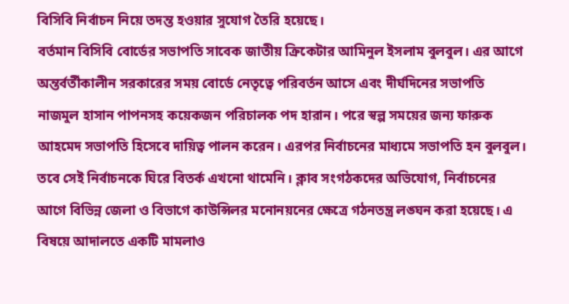বিসিবি নির্বাচন নিয়ে তদন্ত হওয়ার সুযোগ তৈরি হয়েছে।
বর্তমান বিসিবি বোর্ডের সভাপতি সাবেক জাতীয় ক্রিকেটার আমিনুল ইসলাম বুলবুল। এর আগে অন্তর্বর্তীকালীন সরকারের সময় বোর্ডে নেতৃত্বে পরিবর্তন আসে এবং দীর্ঘদিনের সভাপতি নাজমুল হাসান পাপনসহ কয়েকজন পরিচালক পদ হারান। পরে স্বল্প সময়ের জন্য ফারুক আহমেদ সভাপতি হিসেবে দায়িত্ব পালন করেন। এরপর নির্বাচনের মাধ্যমে সভাপতি হন বুলবুল।
তবে সেই নির্বাচনকে ঘিরে বিতর্ক এখনো থামেনি। ক্লাব সংগঠকদের অভিযোগ, নির্বাচনের আগে বিভিন্ন জেলা ও বিভাগে কাউন্সিলর মনোনয়নের ক্ষেত্রে গঠনতন্ত্র লঙ্ঘন করা হয়েছে। এ বিষয়ে আদালতে একটি মামলাও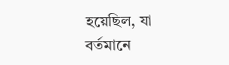হয়েছিল, যা বর্তমানে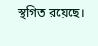স্থগিত রয়েছে।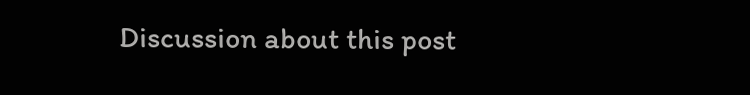Discussion about this post